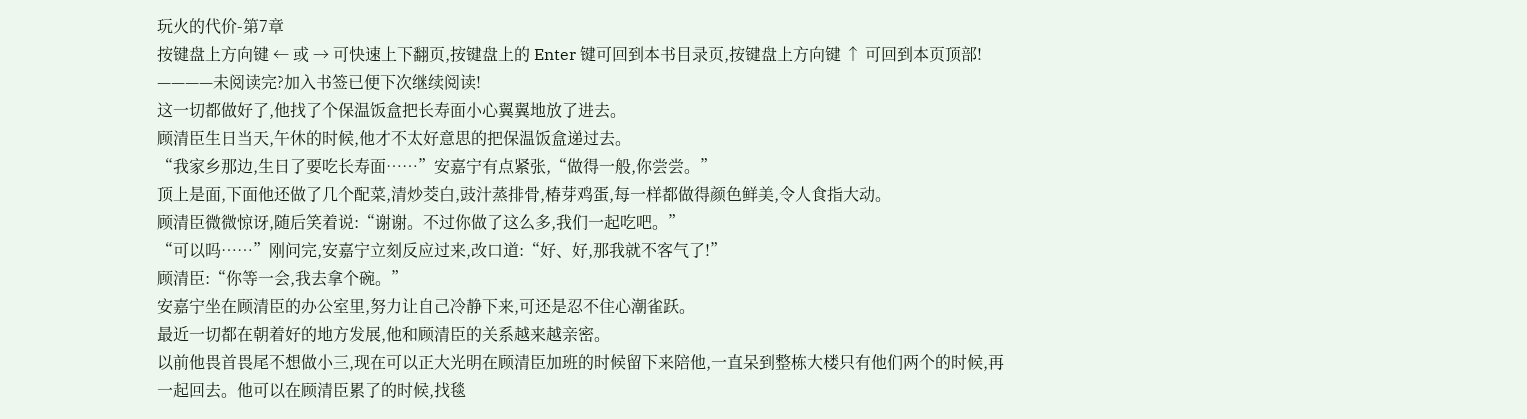玩火的代价-第7章
按键盘上方向键 ← 或 → 可快速上下翻页,按键盘上的 Enter 键可回到本书目录页,按键盘上方向键 ↑ 可回到本页顶部!
————未阅读完?加入书签已便下次继续阅读!
这一切都做好了,他找了个保温饭盒把长寿面小心翼翼地放了进去。
顾清臣生日当天,午休的时候,他才不太好意思的把保温饭盒递过去。
“我家乡那边,生日了要吃长寿面……”安嘉宁有点紧张,“做得一般,你尝尝。”
顶上是面,下面他还做了几个配菜,清炒茭白,豉汁蒸排骨,椿芽鸡蛋,每一样都做得颜色鲜美,令人食指大动。
顾清臣微微惊讶,随后笑着说:“谢谢。不过你做了这么多,我们一起吃吧。”
“可以吗……”刚问完,安嘉宁立刻反应过来,改口道:“好、好,那我就不客气了!”
顾清臣:“你等一会,我去拿个碗。”
安嘉宁坐在顾清臣的办公室里,努力让自己冷静下来,可还是忍不住心潮雀跃。
最近一切都在朝着好的地方发展,他和顾清臣的关系越来越亲密。
以前他畏首畏尾不想做小三,现在可以正大光明在顾清臣加班的时候留下来陪他,一直呆到整栋大楼只有他们两个的时候,再一起回去。他可以在顾清臣累了的时候,找毯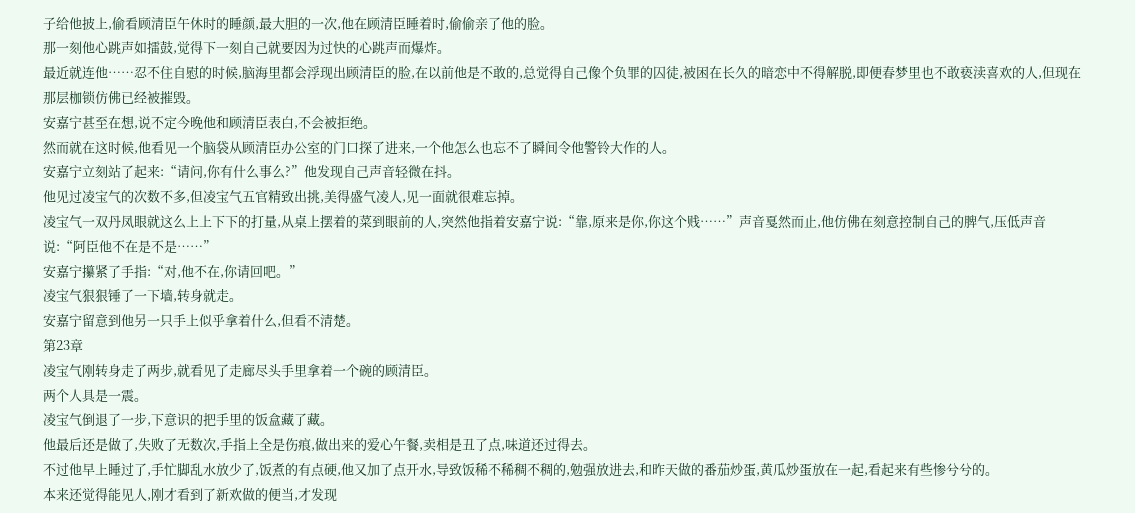子给他披上,偷看顾清臣午休时的睡颜,最大胆的一次,他在顾清臣睡着时,偷偷亲了他的脸。
那一刻他心跳声如擂鼓,觉得下一刻自己就要因为过快的心跳声而爆炸。
最近就连他……忍不住自慰的时候,脑海里都会浮现出顾清臣的脸,在以前他是不敢的,总觉得自己像个负罪的囚徒,被困在长久的暗恋中不得解脱,即便春梦里也不敢亵渎喜欢的人,但现在那层枷锁仿佛已经被摧毁。
安嘉宁甚至在想,说不定今晚他和顾清臣表白,不会被拒绝。
然而就在这时候,他看见一个脑袋从顾清臣办公室的门口探了进来,一个他怎么也忘不了瞬间令他警铃大作的人。
安嘉宁立刻站了起来:“请问,你有什么事么?”他发现自己声音轻微在抖。
他见过凌宝气的次数不多,但凌宝气五官精致出挑,美得盛气凌人,见一面就很难忘掉。
凌宝气一双丹凤眼就这么上上下下的打量,从桌上摆着的菜到眼前的人,突然他指着安嘉宁说:“靠,原来是你,你这个贱……”声音戛然而止,他仿佛在刻意控制自己的脾气,压低声音说:“阿臣他不在是不是……”
安嘉宁攥紧了手指:“对,他不在,你请回吧。”
凌宝气狠狠锤了一下墙,转身就走。
安嘉宁留意到他另一只手上似乎拿着什么,但看不清楚。
第23章
凌宝气刚转身走了两步,就看见了走廊尽头手里拿着一个碗的顾清臣。
两个人具是一震。
凌宝气倒退了一步,下意识的把手里的饭盒藏了藏。
他最后还是做了,失败了无数次,手指上全是伤痕,做出来的爱心午餐,卖相是丑了点,味道还过得去。
不过他早上睡过了,手忙脚乱水放少了,饭煮的有点硬,他又加了点开水,导致饭稀不稀稠不稠的,勉强放进去,和昨天做的番茄炒蛋,黄瓜炒蛋放在一起,看起来有些惨兮兮的。
本来还觉得能见人,刚才看到了新欢做的便当,才发现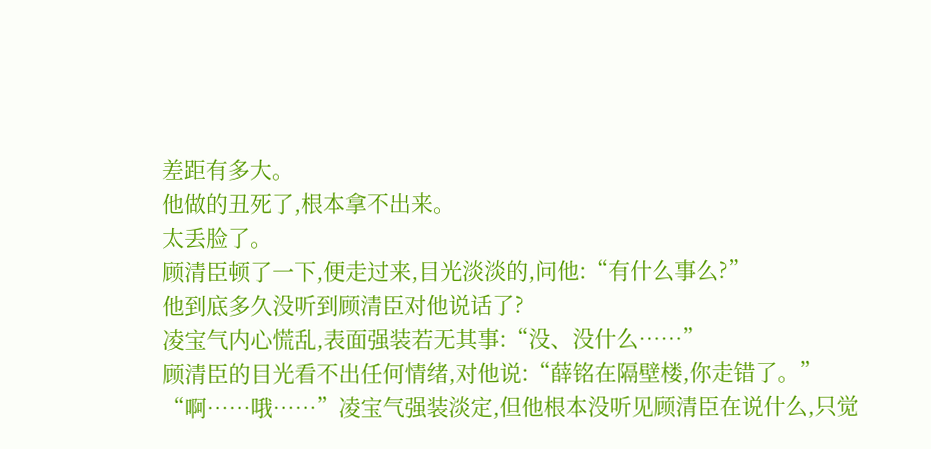差距有多大。
他做的丑死了,根本拿不出来。
太丢脸了。
顾清臣顿了一下,便走过来,目光淡淡的,问他:“有什么事么?”
他到底多久没听到顾清臣对他说话了?
凌宝气内心慌乱,表面强装若无其事:“没、没什么……”
顾清臣的目光看不出任何情绪,对他说:“薛铭在隔壁楼,你走错了。”
“啊……哦……”凌宝气强装淡定,但他根本没听见顾清臣在说什么,只觉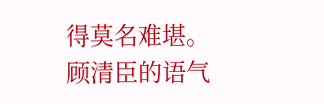得莫名难堪。
顾清臣的语气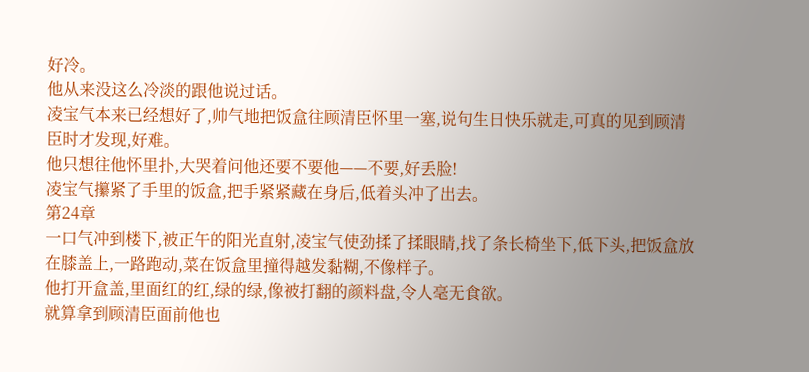好冷。
他从来没这么冷淡的跟他说过话。
凌宝气本来已经想好了,帅气地把饭盒往顾清臣怀里一塞,说句生日快乐就走,可真的见到顾清臣时才发现,好难。
他只想往他怀里扑,大哭着问他还要不要他——不要,好丢脸!
凌宝气攥紧了手里的饭盒,把手紧紧藏在身后,低着头冲了出去。
第24章
一口气冲到楼下,被正午的阳光直射,凌宝气使劲揉了揉眼睛,找了条长椅坐下,低下头,把饭盒放在膝盖上,一路跑动,菜在饭盒里撞得越发黏糊,不像样子。
他打开盒盖,里面红的红,绿的绿,像被打翻的颜料盘,令人毫无食欲。
就算拿到顾清臣面前他也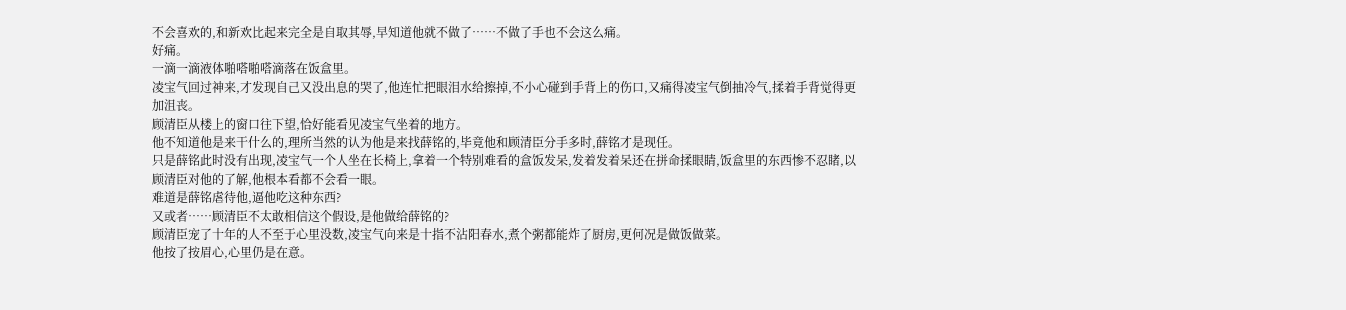不会喜欢的,和新欢比起来完全是自取其辱,早知道他就不做了……不做了手也不会这么痛。
好痛。
一滴一滴液体啪嗒啪嗒滴落在饭盒里。
凌宝气回过神来,才发现自己又没出息的哭了,他连忙把眼泪水给擦掉,不小心碰到手背上的伤口,又痛得凌宝气倒抽冷气,揉着手背觉得更加沮丧。
顾清臣从楼上的窗口往下望,恰好能看见凌宝气坐着的地方。
他不知道他是来干什么的,理所当然的认为他是来找薛铭的,毕竟他和顾清臣分手多时,薛铭才是现任。
只是薛铭此时没有出现,凌宝气一个人坐在长椅上,拿着一个特别难看的盒饭发呆,发着发着呆还在拼命揉眼睛,饭盒里的东西惨不忍睹,以顾清臣对他的了解,他根本看都不会看一眼。
难道是薛铭虐待他,逼他吃这种东西?
又或者……顾清臣不太敢相信这个假设,是他做给薛铭的?
顾清臣宠了十年的人不至于心里没数,凌宝气向来是十指不沾阳春水,煮个粥都能炸了厨房,更何况是做饭做菜。
他按了按眉心,心里仍是在意。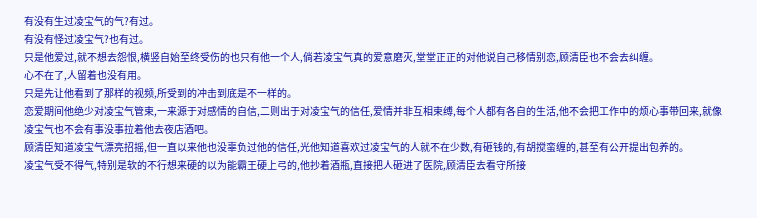有没有生过凌宝气的气?有过。
有没有怪过凌宝气?也有过。
只是他爱过,就不想去怨恨,横竖自始至终受伤的也只有他一个人,倘若凌宝气真的爱意磨灭,堂堂正正的对他说自己移情别恋,顾清臣也不会去纠缠。
心不在了,人留着也没有用。
只是先让他看到了那样的视频,所受到的冲击到底是不一样的。
恋爱期间他绝少对凌宝气管束,一来源于对感情的自信,二则出于对凌宝气的信任,爱情并非互相束缚,每个人都有各自的生活,他不会把工作中的烦心事带回来,就像凌宝气也不会有事没事拉着他去夜店酒吧。
顾清臣知道凌宝气漂亮招摇,但一直以来他也没辜负过他的信任,光他知道喜欢过凌宝气的人就不在少数,有砸钱的,有胡搅蛮缠的,甚至有公开提出包养的。
凌宝气受不得气,特别是软的不行想来硬的以为能霸王硬上弓的,他抄着酒瓶,直接把人砸进了医院,顾清臣去看守所接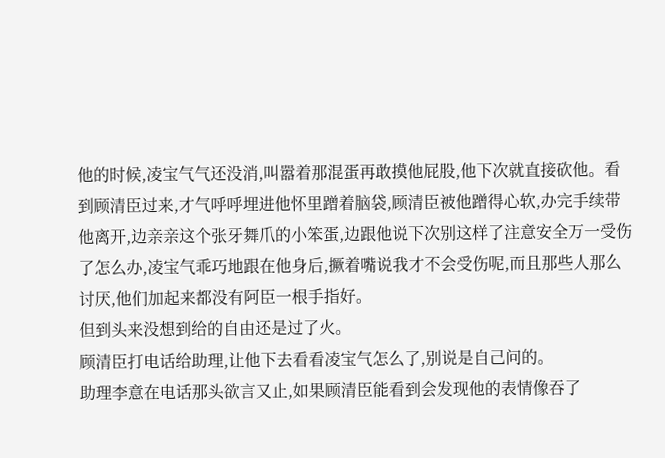他的时候,凌宝气气还没消,叫嚣着那混蛋再敢摸他屁股,他下次就直接砍他。看到顾清臣过来,才气呼呼埋进他怀里蹭着脑袋,顾清臣被他蹭得心软,办完手续带他离开,边亲亲这个张牙舞爪的小笨蛋,边跟他说下次别这样了注意安全万一受伤了怎么办,凌宝气乖巧地跟在他身后,撅着嘴说我才不会受伤呢,而且那些人那么讨厌,他们加起来都没有阿臣一根手指好。
但到头来没想到给的自由还是过了火。
顾清臣打电话给助理,让他下去看看凌宝气怎么了,别说是自己问的。
助理李意在电话那头欲言又止,如果顾清臣能看到会发现他的表情像吞了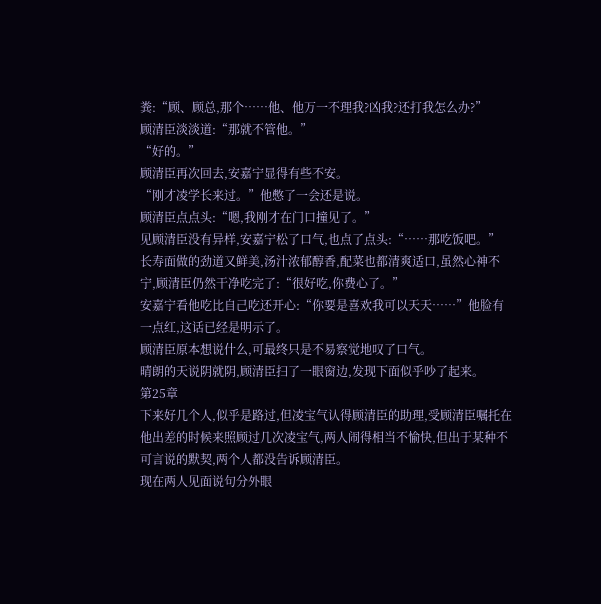粪:“顾、顾总,那个……他、他万一不理我?凶我?还打我怎么办?”
顾清臣淡淡道:“那就不管他。”
“好的。”
顾清臣再次回去,安嘉宁显得有些不安。
“刚才凌学长来过。”他憋了一会还是说。
顾清臣点点头:“嗯,我刚才在门口撞见了。”
见顾清臣没有异样,安嘉宁松了口气,也点了点头:“……那吃饭吧。”
长寿面做的劲道又鲜美,汤汁浓郁醇香,配菜也都清爽适口,虽然心神不宁,顾清臣仍然干净吃完了:“很好吃,你费心了。”
安嘉宁看他吃比自己吃还开心:“你要是喜欢我可以天天……”他脸有一点红,这话已经是明示了。
顾清臣原本想说什么,可最终只是不易察觉地叹了口气。
晴朗的天说阴就阴,顾清臣扫了一眼窗边,发现下面似乎吵了起来。
第25章
下来好几个人,似乎是路过,但凌宝气认得顾清臣的助理,受顾清臣嘱托在他出差的时候来照顾过几次凌宝气,两人闹得相当不愉快,但出于某种不可言说的默契,两个人都没告诉顾清臣。
现在两人见面说句分外眼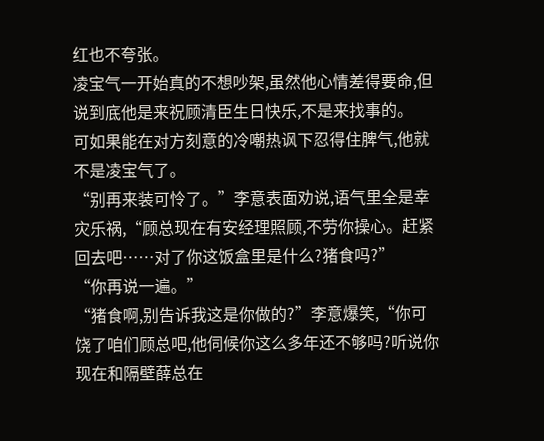红也不夸张。
凌宝气一开始真的不想吵架,虽然他心情差得要命,但说到底他是来祝顾清臣生日快乐,不是来找事的。
可如果能在对方刻意的冷嘲热讽下忍得住脾气,他就不是凌宝气了。
“别再来装可怜了。”李意表面劝说,语气里全是幸灾乐祸,“顾总现在有安经理照顾,不劳你操心。赶紧回去吧……对了你这饭盒里是什么?猪食吗?”
“你再说一遍。”
“猪食啊,别告诉我这是你做的?”李意爆笑,“你可饶了咱们顾总吧,他伺候你这么多年还不够吗?听说你现在和隔壁薛总在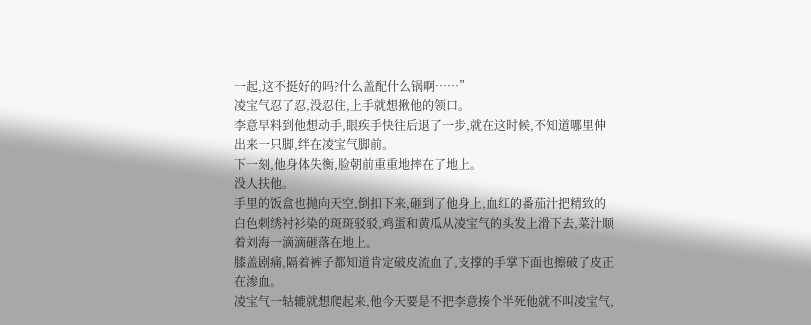一起,这不挺好的吗?什么盖配什么锅啊……”
凌宝气忍了忍,没忍住,上手就想揪他的领口。
李意早料到他想动手,眼疾手快往后退了一步,就在这时候,不知道哪里伸出来一只脚,绊在凌宝气脚前。
下一刻,他身体失衡,脸朝前重重地摔在了地上。
没人扶他。
手里的饭盒也抛向天空,倒扣下来,砸到了他身上,血红的番茄汁把精致的白色刺绣衬衫染的斑斑驳驳,鸡蛋和黄瓜从凌宝气的头发上滑下去,菜汁顺着刘海一滴滴砸落在地上。
膝盖剧痛,隔着裤子都知道肯定破皮流血了,支撑的手掌下面也擦破了皮正在渗血。
凌宝气一轱辘就想爬起来,他今天要是不把李意揍个半死他就不叫凌宝气,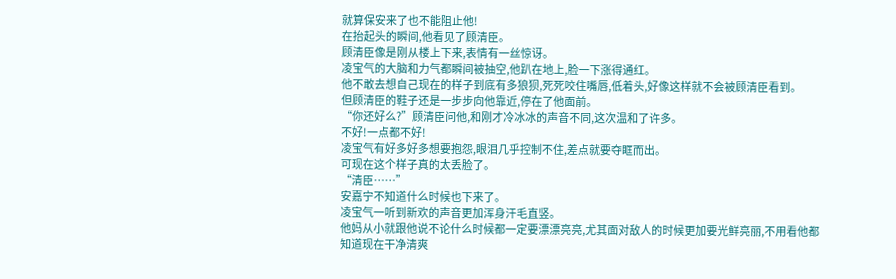就算保安来了也不能阻止他!
在抬起头的瞬间,他看见了顾清臣。
顾清臣像是刚从楼上下来,表情有一丝惊讶。
凌宝气的大脑和力气都瞬间被抽空,他趴在地上,脸一下涨得通红。
他不敢去想自己现在的样子到底有多狼狈,死死咬住嘴唇,低着头,好像这样就不会被顾清臣看到。
但顾清臣的鞋子还是一步步向他靠近,停在了他面前。
“你还好么?”顾清臣问他,和刚才冷冰冰的声音不同,这次温和了许多。
不好!一点都不好!
凌宝气有好多好多想要抱怨,眼泪几乎控制不住,差点就要夺眶而出。
可现在这个样子真的太丢脸了。
“清臣……”
安嘉宁不知道什么时候也下来了。
凌宝气一听到新欢的声音更加浑身汗毛直竖。
他妈从小就跟他说不论什么时候都一定要漂漂亮亮,尤其面对敌人的时候更加要光鲜亮丽,不用看他都知道现在干净清爽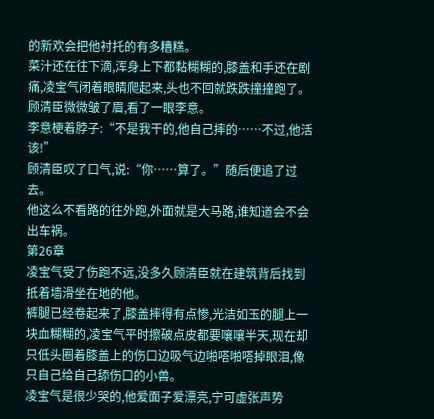的新欢会把他衬托的有多糟糕。
菜汁还在往下滴,浑身上下都黏糊糊的,膝盖和手还在剧痛,凌宝气闭着眼睛爬起来,头也不回就跌跌撞撞跑了。
顾清臣微微皱了眉,看了一眼李意。
李意梗着脖子:“不是我干的,他自己摔的……不过,他活该!”
顾清臣叹了口气,说:“你……算了。”随后便追了过去。
他这么不看路的往外跑,外面就是大马路,谁知道会不会出车祸。
第26章
凌宝气受了伤跑不远,没多久顾清臣就在建筑背后找到抵着墙滑坐在地的他。
裤腿已经卷起来了,膝盖摔得有点惨,光洁如玉的腿上一块血糊糊的,凌宝气平时擦破点皮都要嚷嚷半天,现在却只低头圈着膝盖上的伤口边吸气边啪嗒啪嗒掉眼泪,像只自己给自己舔伤口的小兽。
凌宝气是很少哭的,他爱面子爱漂亮,宁可虚张声势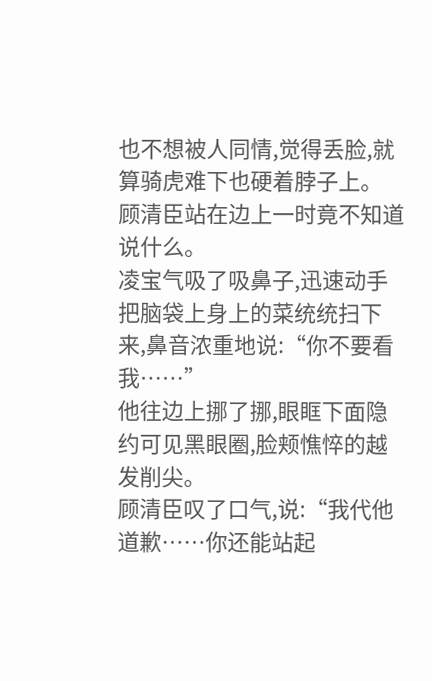也不想被人同情,觉得丢脸,就算骑虎难下也硬着脖子上。
顾清臣站在边上一时竟不知道说什么。
凌宝气吸了吸鼻子,迅速动手把脑袋上身上的菜统统扫下来,鼻音浓重地说:“你不要看我……”
他往边上挪了挪,眼眶下面隐约可见黑眼圈,脸颊憔悴的越发削尖。
顾清臣叹了口气,说:“我代他道歉……你还能站起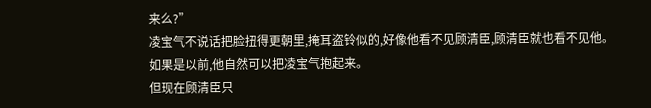来么?”
凌宝气不说话把脸扭得更朝里,掩耳盗铃似的,好像他看不见顾清臣,顾清臣就也看不见他。
如果是以前,他自然可以把凌宝气抱起来。
但现在顾清臣只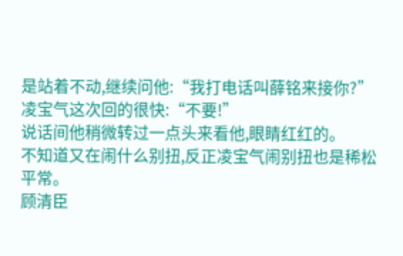是站着不动,继续问他:“我打电话叫薛铭来接你?”
凌宝气这次回的很快:“不要!”
说话间他稍微转过一点头来看他,眼睛红红的。
不知道又在闹什么别扭,反正凌宝气闹别扭也是稀松平常。
顾清臣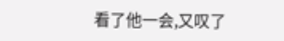看了他一会,又叹了